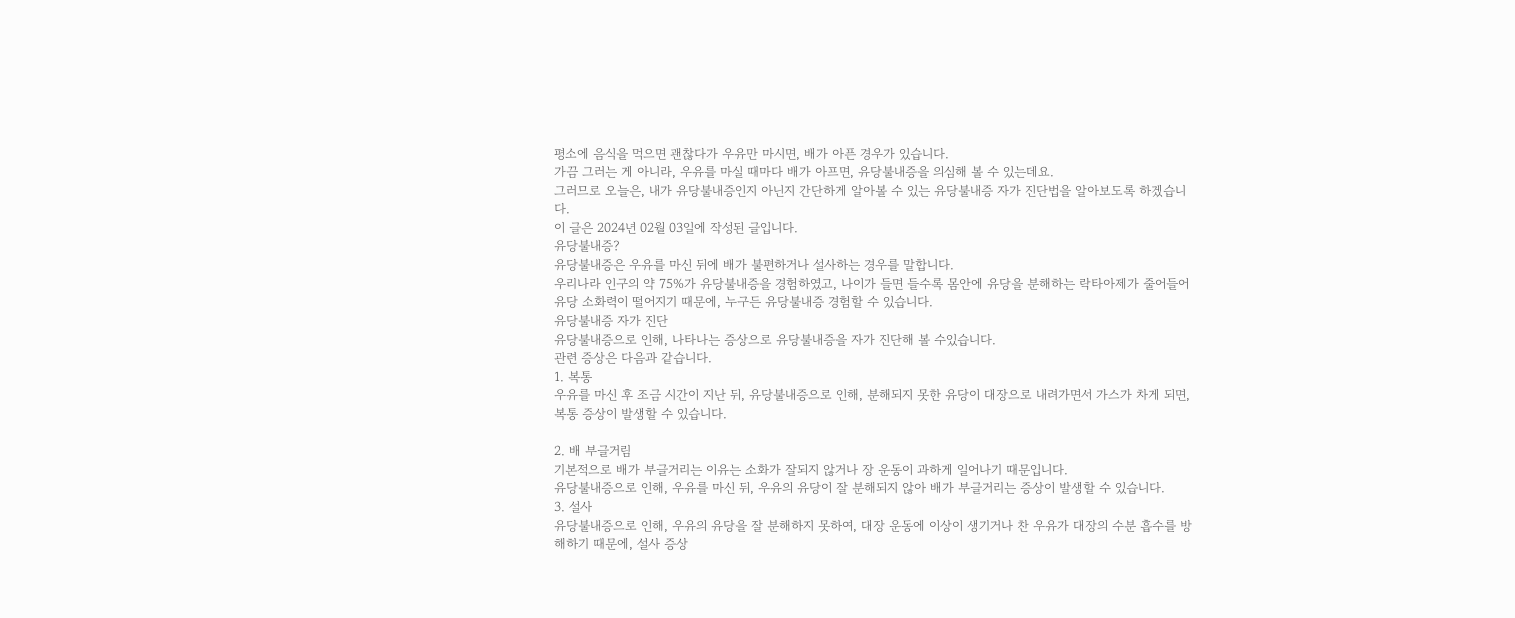평소에 음식을 먹으면 괜찮다가 우유만 마시면, 배가 아픈 경우가 있습니다.
가끔 그러는 게 아니라, 우유를 마실 때마다 배가 아프면, 유당불내증을 의심해 볼 수 있는데요.
그러므로 오늘은, 내가 유당불내증인지 아닌지 간단하게 알아볼 수 있는 유당불내증 자가 진단법을 알아보도록 하겠습니다.
이 글은 2024년 02월 03일에 작성된 글입니다.
유당불내증?
유당불내증은 우유를 마신 뒤에 배가 불편하거나 설사하는 경우를 말합니다.
우리나라 인구의 약 75%가 유당불내증을 경험하였고, 나이가 들면 들수록 몸안에 유당을 분해하는 락타아제가 줄어들어 유당 소화력이 떨어지기 때문에, 누구든 유당불내증 경험할 수 있습니다.
유당불내증 자가 진단
유당불내증으로 인해, 나타나는 증상으로 유당불내증을 자가 진단해 볼 수있습니다.
관련 증상은 다음과 같습니다.
1. 복통
우유를 마신 후 조금 시간이 지난 뒤, 유당불내증으로 인해, 분해되지 못한 유당이 대장으로 내려가면서 가스가 차게 되면, 복통 증상이 발생할 수 있습니다.

2. 배 부글거림
기본적으로 배가 부글거리는 이유는 소화가 잘되지 않거나 장 운동이 과하게 일어나기 때문입니다.
유당불내증으로 인해, 우유를 마신 뒤, 우유의 유당이 잘 분해되지 않아 배가 부글거리는 증상이 발생할 수 있습니다.
3. 설사
유당불내증으로 인해, 우유의 유당을 잘 분해하지 못하여, 대장 운동에 이상이 생기거나 찬 우유가 대장의 수분 흡수를 방해하기 때문에, 설사 증상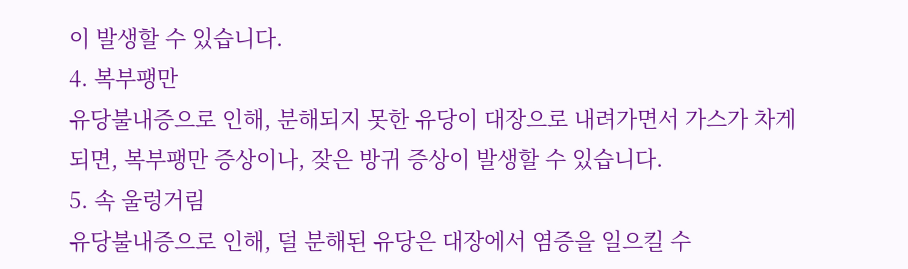이 발생할 수 있습니다.
4. 복부팽만
유당불내증으로 인해, 분해되지 못한 유당이 대장으로 내려가면서 가스가 차게 되면, 복부팽만 증상이나, 잦은 방귀 증상이 발생할 수 있습니다.
5. 속 울렁거림
유당불내증으로 인해, 덜 분해된 유당은 대장에서 염증을 일으킬 수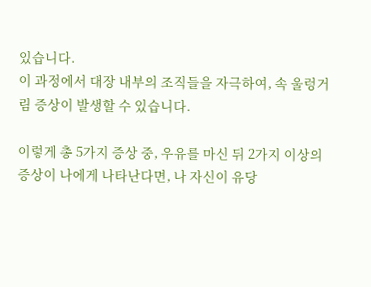있습니다.
이 과정에서 대장 내부의 조직들을 자극하여, 속 울렁거림 증상이 발생할 수 있습니다.

이렇게 총 5가지 증상 중, 우유를 마신 뒤 2가지 이상의 증상이 나에게 나타난다면, 나 자신이 유당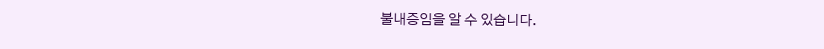불내증임을 알 수 있습니다.